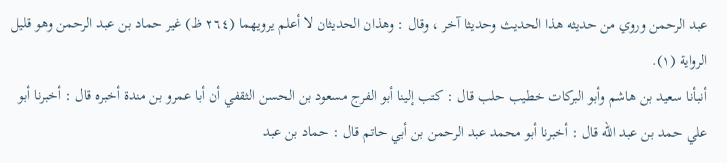عبد الرحمن وروي من حديثه هذا الحديث وحديثا آخر ، وقال : وهذان الحديثان لا أعلم يرويهما (٢٦٤ ظ) غير حماد بن عبد الرحمن وهو قليل الرواية (١).
أنبأنا سعيد بن هاشم وأبو البركات خطيب حلب قال : كتب إلينا أبو الفرج مسعود بن الحسن الثقفي أن أبا عمرو بن مندة أخبره قال : أخبرنا أبو علي حمد بن عبد الله قال : أخبرنا أبو محمد عبد الرحمن بن أبي حاتم قال : حماد بن عبد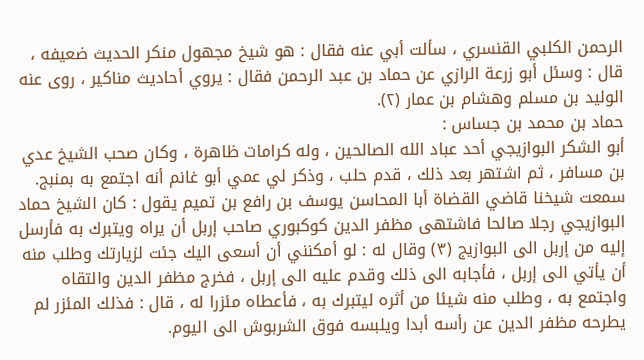الرحمن الكلبي القنسري ، سألت أبي عنه فقال : هو شيخ مجهول منكر الحديث ضعيفه ، قال : وسئل أبو زرعة الرازي عن حماد بن عبد الرحمن فقال : يروي أحاديث مناكير ، روى عنه الوليد بن مسلم وهشام بن عمار (٢).
حماد بن محمد بن جساس :
أبو الشكر البوازيجي أحد عباد الله الصالحين ، وله كرامات ظاهرة ، وكان صحب الشيخ عدي بن مسافر ، ثم اشتهر بعد ذلك ، قدم حلب ، وذكر لي عمي أبو غانم أنه اجتمع به بمنبج.
سمعت شيخنا قاضي القضاة أبا المحاسن يوسف بن رافع بن تميم يقول : كان الشيخ حماد البوازيجي رجلا صالحا فاشتهى مظفر الدين كوكبوري صاحب إربل أن يراه ويتبرك به فأرسل إليه من إربل الى البوازيج (٣) وقال له : لو أمكنني أن أسعى اليك جئت لزيارتك وطلب منه أن يأتي الى إربل ، فأجابه الى ذلك وقدم عليه الى إربل ، فخرج مظفر الدين والتقاه واجتمع به ، وطلب منه شيئا من أثره ليتبرك به ، فأعطاه مئزرا له ، قال : فذلك المئزر لم يطرحه مظفر الدين عن رأسه أبدا ويلبسه فوق الشربوش الى اليوم.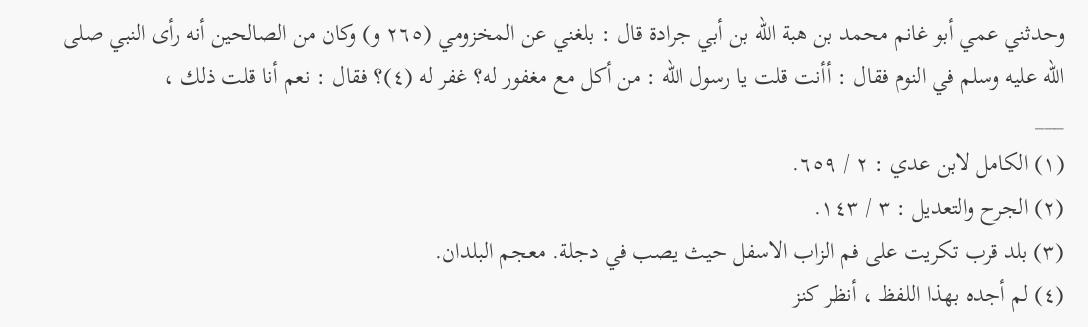وحدثني عمي أبو غانم محمد بن هبة الله بن أبي جرادة قال : بلغني عن المخزومي (٢٦٥ و) وكان من الصالحين أنه رأى النبي صلى الله عليه وسلم في النوم فقال : أأنت قلت يا رسول الله : من أكل مع مغفور له؟ غفر له (٤)؟ فقال : نعم أنا قلت ذلك ،
___
(١) الكامل لابن عدي : ٢ / ٦٥٩.
(٢) الجرح والتعديل : ٣ / ١٤٣.
(٣) بلد قرب تكريت على فم الزاب الاسفل حيث يصب في دجلة. معجم البلدان.
(٤) لم أجده بهذا اللفظ ، أنظر كنز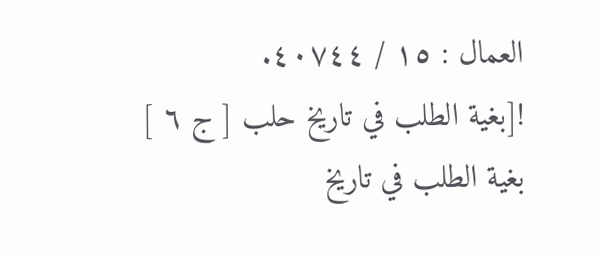العمال : ١٥ / ٤٠٧٤٤.
![بغية الطلب في تاريخ حلب [ ج ٦ ] بغية الطلب في تاريخ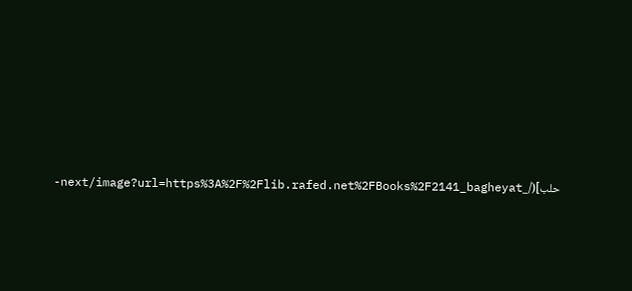حلب](/_next/image?url=https%3A%2F%2Flib.rafed.net%2FBooks%2F2141_bagheyat-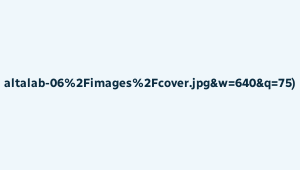altalab-06%2Fimages%2Fcover.jpg&w=640&q=75)